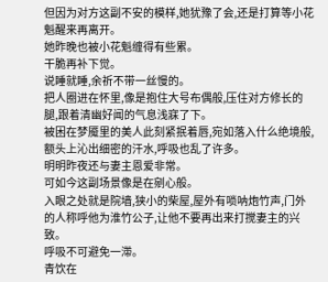但因为对方这副不安的模样,她犹豫了会,还是打算等小花魁醒来再离开。
她昨晚也被小花魁缠得有些累。
干脆再补下觉。
说睡就睡,余祈不带一丝慢的。
把人圈进在怀里,像是抱住大号布偶般,压住对方修长的腿,跟着清幽好闻的气息浅寐了下。
被困在梦魇里的美人此刻紧抿着唇,宛如落入什么绝境般,额头上沁出细密的汗水,呼吸也乱了许多。
明明昨夜还与妻主恩爱非常。
可如今这副场景像是在剜心般。
入眼之处就是院墙,狭小的柴屋,屋外有唢呐炮竹声,门外的人称呼他为淮竹公子,让他不要再出来打搅妻主的兴致。
呼吸不可避免一滞。
青饮在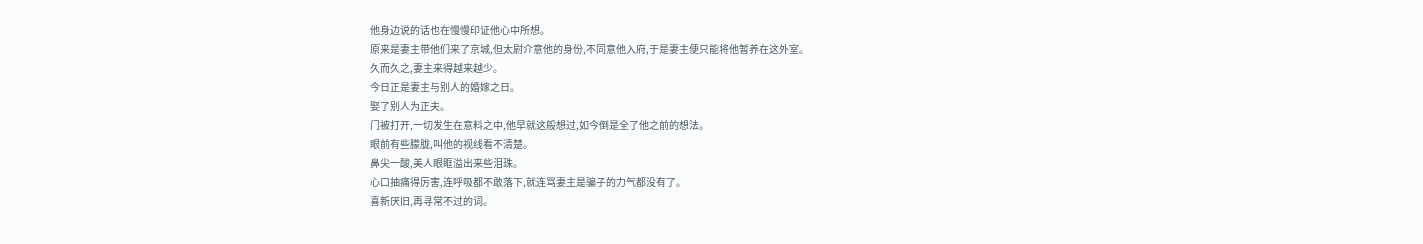他身边说的话也在慢慢印证他心中所想。
原来是妻主带他们来了京城,但太尉介意他的身份,不同意他入府,于是妻主便只能将他暂养在这外室。
久而久之,妻主来得越来越少。
今日正是妻主与别人的婚嫁之日。
娶了别人为正夫。
门被打开,一切发生在意料之中,他早就这般想过,如今倒是全了他之前的想法。
眼前有些朦胧,叫他的视线看不清楚。
鼻尖一酸,美人眼眶溢出来些泪珠。
心口抽痛得厉害,连呼吸都不敢落下,就连骂妻主是骗子的力气都没有了。
喜新厌旧,再寻常不过的词。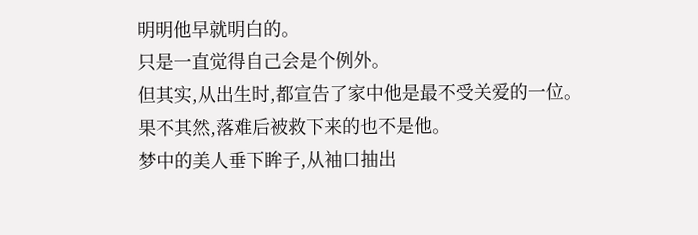明明他早就明白的。
只是一直觉得自己会是个例外。
但其实,从出生时,都宣告了家中他是最不受关爱的一位。
果不其然,落难后被救下来的也不是他。
梦中的美人垂下眸子,从袖口抽出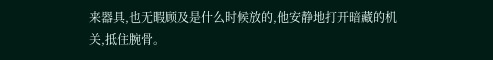来器具,也无暇顾及是什么时候放的,他安静地打开暗藏的机关,抵住腕骨。